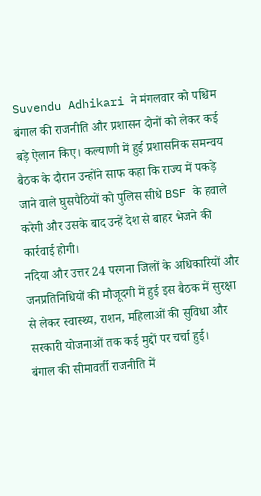Suvendu Adhikari ने मंगलवार को पश्चिम बंगाल की राजनीति और प्रशासन दोनों को लेकर कई बड़े ऐलान किए। कल्याणी में हुई प्रशासनिक समन्वय बैठक के दौरान उन्होंने साफ कहा कि राज्य में पकड़े जाने वाले घुसपैठियों को पुलिस सीधे BSF के हवाले करेगी और उसके बाद उन्हें देश से बाहर भेजने की कार्रवाई होगी।
नदिया और उत्तर 24 परगना जिलों के अधिकारियों और जनप्रतिनिधियों की मौजूदगी में हुई इस बैठक में सुरक्षा से लेकर स्वास्थ्य, राशन, महिलाओं की सुविधा और सरकारी योजनाओं तक कई मुद्दों पर चर्चा हुई।
बंगाल की सीमावर्ती राजनीति में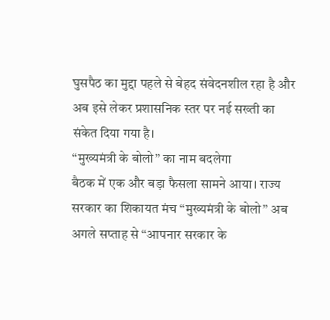घुसपैठ का मुद्दा पहले से बेहद संवेदनशील रहा है और अब इसे लेकर प्रशासनिक स्तर पर नई सख्ती का संकेत दिया गया है।
“मुख्यमंत्री के बोलो” का नाम बदलेगा
बैठक में एक और बड़ा फैसला सामने आया। राज्य सरकार का शिकायत मंच “मुख्यमंत्री के बोलो” अब अगले सप्ताह से “आपनार सरकार के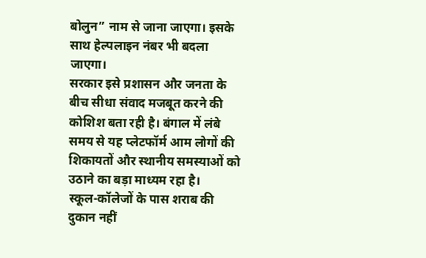बोलुन” नाम से जाना जाएगा। इसके साथ हेल्पलाइन नंबर भी बदला जाएगा।
सरकार इसे प्रशासन और जनता के बीच सीधा संवाद मजबूत करने की कोशिश बता रही है। बंगाल में लंबे समय से यह प्लेटफॉर्म आम लोगों की शिकायतों और स्थानीय समस्याओं को उठाने का बड़ा माध्यम रहा है।
स्कूल-कॉलेजों के पास शराब की दुकान नहीं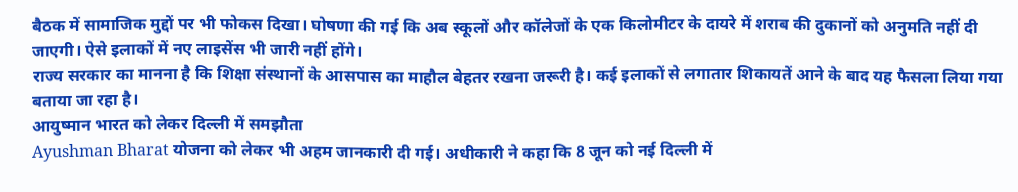बैठक में सामाजिक मुद्दों पर भी फोकस दिखा। घोषणा की गई कि अब स्कूलों और कॉलेजों के एक किलोमीटर के दायरे में शराब की दुकानों को अनुमति नहीं दी जाएगी। ऐसे इलाकों में नए लाइसेंस भी जारी नहीं होंगे।
राज्य सरकार का मानना है कि शिक्षा संस्थानों के आसपास का माहौल बेहतर रखना जरूरी है। कई इलाकों से लगातार शिकायतें आने के बाद यह फैसला लिया गया बताया जा रहा है।
आयुष्मान भारत को लेकर दिल्ली में समझौता
Ayushman Bharat योजना को लेकर भी अहम जानकारी दी गई। अधीकारी ने कहा कि 8 जून को नई दिल्ली में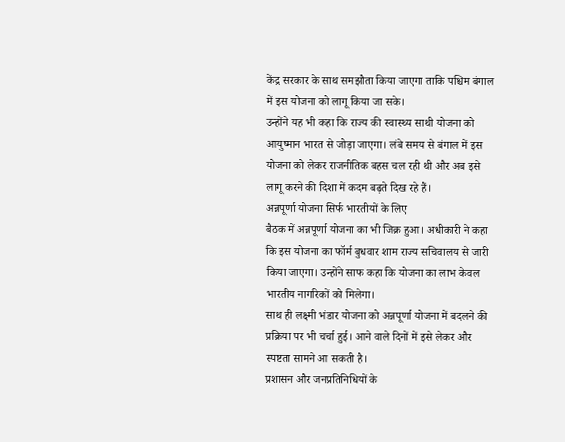केंद्र सरकार के साथ समझौता किया जाएगा ताकि पश्चिम बंगाल में इस योजना को लागू किया जा सके।
उन्होंने यह भी कहा कि राज्य की स्वास्थ्य साथी योजना को आयुष्मान भारत से जोड़ा जाएगा। लंबे समय से बंगाल में इस योजना को लेकर राजनीतिक बहस चल रही थी और अब इसे लागू करने की दिशा में कदम बढ़ते दिख रहे हैं।
अन्नपूर्णा योजना सिर्फ भारतीयों के लिए
बैठक में अन्नपूर्णा योजना का भी जिक्र हुआ। अधीकारी ने कहा कि इस योजना का फॉर्म बुधवार शाम राज्य सचिवालय से जारी किया जाएगा। उन्होंने साफ कहा कि योजना का लाभ केवल भारतीय नागरिकों को मिलेगा।
साथ ही लक्ष्मी भंडार योजना को अन्नपूर्णा योजना में बदलने की प्रक्रिया पर भी चर्चा हुई। आने वाले दिनों में इसे लेकर और स्पष्टता सामने आ सकती है।
प्रशासन और जनप्रतिनिधियों के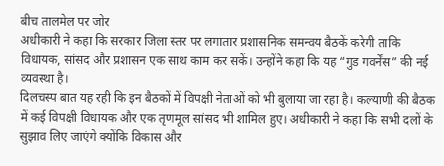बीच तालमेल पर जोर
अधीकारी ने कहा कि सरकार जिला स्तर पर लगातार प्रशासनिक समन्वय बैठकें करेगी ताकि विधायक, सांसद और प्रशासन एक साथ काम कर सकें। उन्होंने कहा कि यह “गुड गवर्नेंस” की नई व्यवस्था है।
दिलचस्प बात यह रही कि इन बैठकों में विपक्षी नेताओं को भी बुलाया जा रहा है। कल्याणी की बैठक में कई विपक्षी विधायक और एक तृणमूल सांसद भी शामिल हुए। अधीकारी ने कहा कि सभी दलों के सुझाव लिए जाएंगे क्योंकि विकास और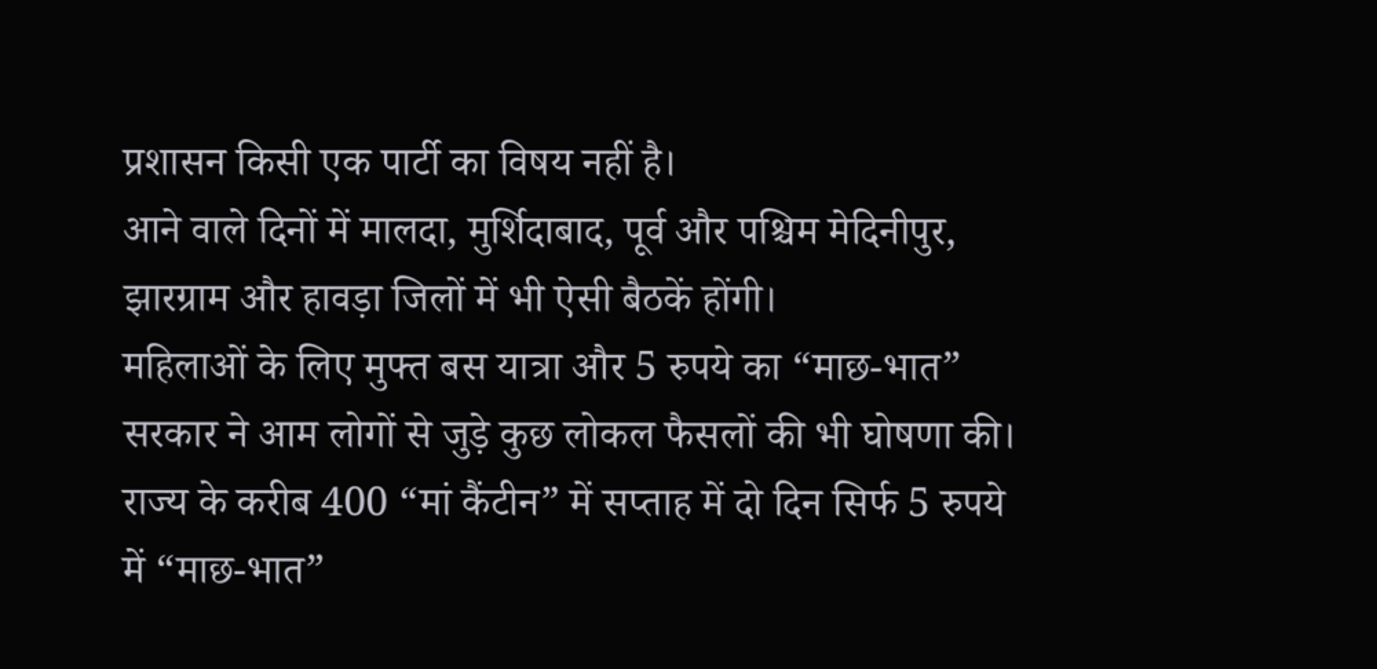प्रशासन किसी एक पार्टी का विषय नहीं है।
आने वाले दिनों में मालदा, मुर्शिदाबाद, पूर्व और पश्चिम मेदिनीपुर, झारग्राम और हावड़ा जिलों में भी ऐसी बैठकें होंगी।
महिलाओं के लिए मुफ्त बस यात्रा और 5 रुपये का “माछ-भात”
सरकार ने आम लोगों से जुड़े कुछ लोकल फैसलों की भी घोषणा की। राज्य के करीब 400 “मां कैंटीन” में सप्ताह में दो दिन सिर्फ 5 रुपये में “माछ-भात”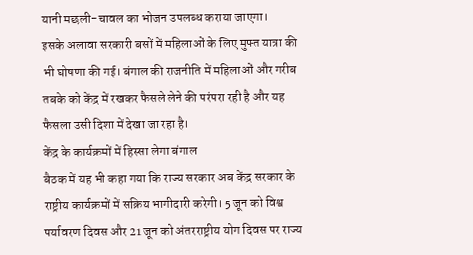यानी मछली-चावल का भोजन उपलब्ध कराया जाएगा।
इसके अलावा सरकारी बसों में महिलाओं के लिए मुफ्त यात्रा की भी घोषणा की गई। बंगाल की राजनीति में महिलाओं और गरीब तबके को केंद्र में रखकर फैसले लेने की परंपरा रही है और यह फैसला उसी दिशा में देखा जा रहा है।
केंद्र के कार्यक्रमों में हिस्सा लेगा बंगाल
बैठक में यह भी कहा गया कि राज्य सरकार अब केंद्र सरकार के राष्ट्रीय कार्यक्रमों में सक्रिय भागीदारी करेगी। 5 जून को विश्व पर्यावरण दिवस और 21 जून को अंतरराष्ट्रीय योग दिवस पर राज्य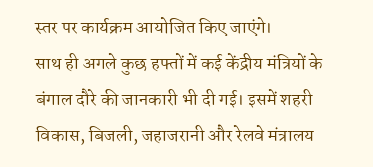स्तर पर कार्यक्रम आयोजित किए जाएंगे।
साथ ही अगले कुछ हफ्तों में कई केंद्रीय मंत्रियों के बंगाल दौरे की जानकारी भी दी गई। इसमें शहरी विकास, बिजली, जहाजरानी और रेलवे मंत्रालय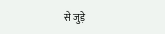से जुड़े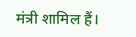मंत्री शामिल हैं।